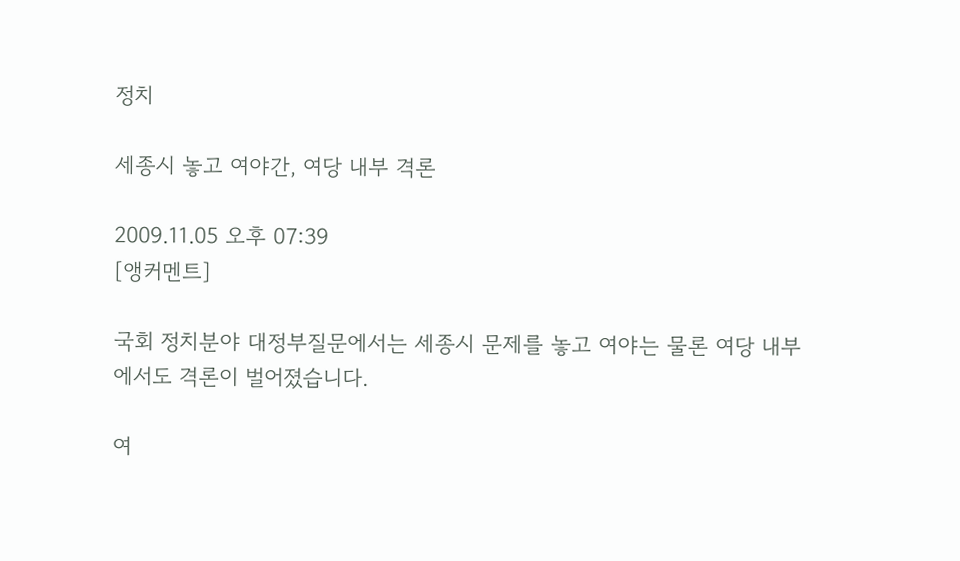정치

세종시 놓고 여야간, 여당 내부 격론

2009.11.05 오후 07:39
[앵커멘트]

국회 정치분야 대정부질문에서는 세종시 문제를 놓고 여야는 물론 여당 내부에서도 격론이 벌어졌습니다.

여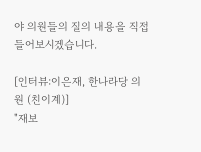야 의원들의 질의 내용을 직접 들어보시겠습니다.

[인터뷰:이은재, 한나라당 의원 (친이계)]
"재보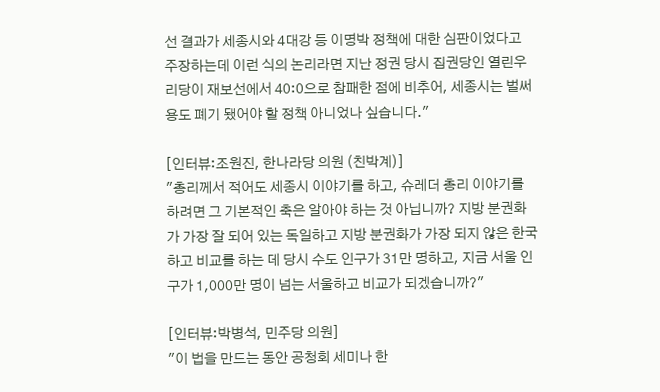선 결과가 세종시와 4대강 등 이명박 정책에 대한 심판이었다고 주장하는데 이런 식의 논리라면 지난 정권 당시 집권당인 열린우리당이 재보선에서 40:0으로 참패한 점에 비추어, 세종시는 벌써 용도 폐기 됐어야 할 정책 아니었나 싶습니다."

[인터뷰:조원진, 한나라당 의원 (친박계)]
"총리께서 적어도 세종시 이야기를 하고, 슈레더 총리 이야기를 하려면 그 기본적인 축은 알아야 하는 것 아닙니까? 지방 분권화가 가장 잘 되어 있는 독일하고 지방 분권화가 가장 되지 않은 한국하고 비교를 하는 데 당시 수도 인구가 31만 명하고, 지금 서울 인구가 1,000만 명이 넘는 서울하고 비교가 되겠습니까?"

[인터뷰:박병석, 민주당 의원]
"이 법을 만드는 동안 공청회 세미나 한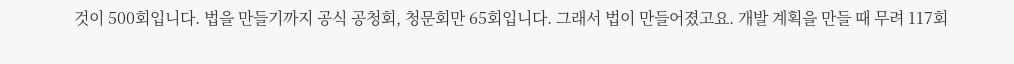것이 500회입니다. 법을 만들기까지 공식 공청회, 청문회만 65회입니다. 그래서 법이 만들어졌고요. 개발 계획을 만들 때 무려 117회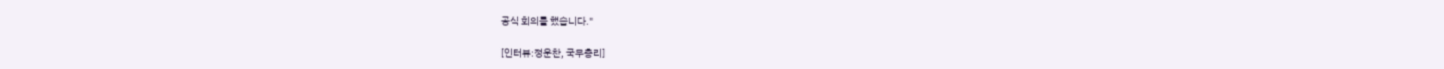공식 회의를 했습니다."

[인터뷰:정운찬, 국무총리]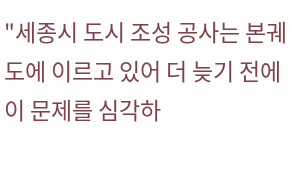"세종시 도시 조성 공사는 본궤도에 이르고 있어 더 늦기 전에 이 문제를 심각하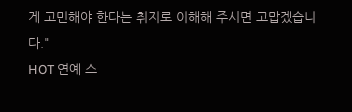게 고민해야 한다는 취지로 이해해 주시면 고맙겠습니다."
HOT 연예 스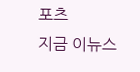포츠
지금 이뉴스